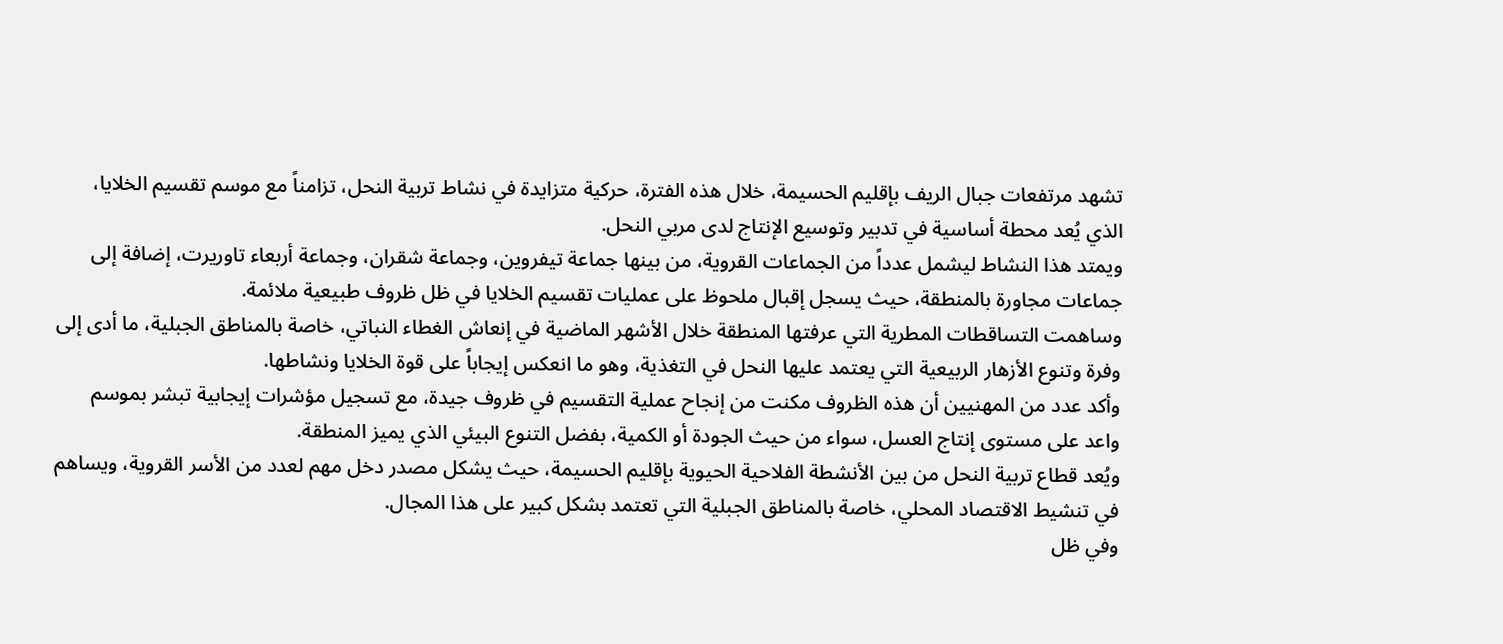تشهد مرتفعات جبال الريف بإقليم الحسيمة، خلال هذه الفترة، حركية متزايدة في نشاط تربية النحل، تزامناً مع موسم تقسيم الخلايا، الذي يُعد محطة أساسية في تدبير وتوسيع الإنتاج لدى مربي النحل.
ويمتد هذا النشاط ليشمل عدداً من الجماعات القروية، من بينها جماعة تيفروين، وجماعة شقران، وجماعة أربعاء تاوريرت، إضافة إلى جماعات مجاورة بالمنطقة، حيث يسجل إقبال ملحوظ على عمليات تقسيم الخلايا في ظل ظروف طبيعية ملائمة.
وساهمت التساقطات المطرية التي عرفتها المنطقة خلال الأشهر الماضية في إنعاش الغطاء النباتي، خاصة بالمناطق الجبلية، ما أدى إلى وفرة وتنوع الأزهار الربيعية التي يعتمد عليها النحل في التغذية، وهو ما انعكس إيجاباً على قوة الخلايا ونشاطها.
وأكد عدد من المهنيين أن هذه الظروف مكنت من إنجاح عملية التقسيم في ظروف جيدة، مع تسجيل مؤشرات إيجابية تبشر بموسم واعد على مستوى إنتاج العسل، سواء من حيث الجودة أو الكمية، بفضل التنوع البيئي الذي يميز المنطقة.
ويُعد قطاع تربية النحل من بين الأنشطة الفلاحية الحيوية بإقليم الحسيمة، حيث يشكل مصدر دخل مهم لعدد من الأسر القروية، ويساهم في تنشيط الاقتصاد المحلي، خاصة بالمناطق الجبلية التي تعتمد بشكل كبير على هذا المجال.
وفي ظل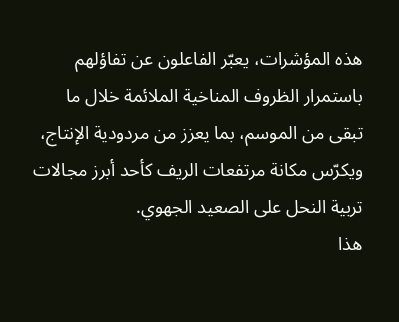هذه المؤشرات، يعبّر الفاعلون عن تفاؤلهم باستمرار الظروف المناخية الملائمة خلال ما تبقى من الموسم، بما يعزز من مردودية الإنتاج، ويكرّس مكانة مرتفعات الريف كأحد أبرز مجالات تربية النحل على الصعيد الجهوي.
هذا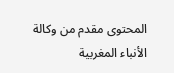المحتوى مقدم من وكالة الأنباء المغربية